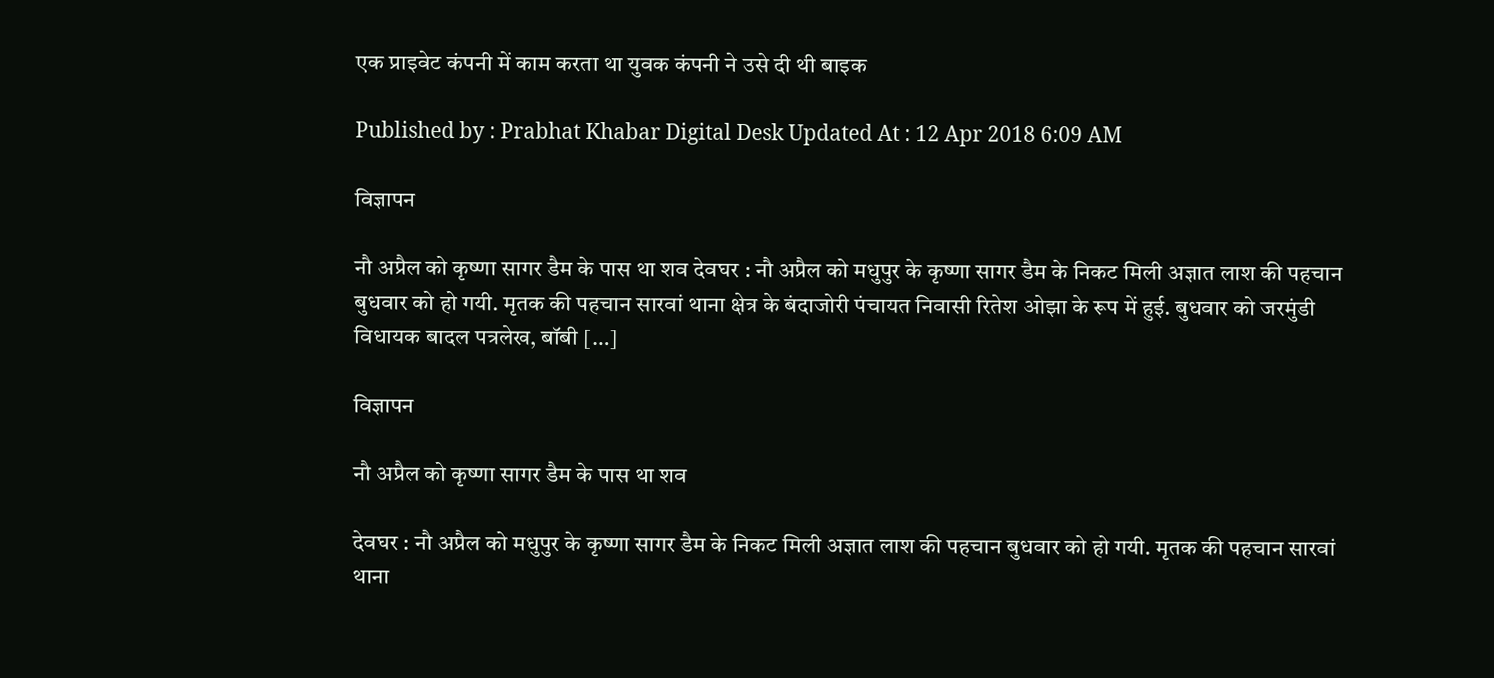एक प्राइवेट कंपनी में काम करता था युवक कंपनी ने उसे दी थी बाइक

Published by : Prabhat Khabar Digital Desk Updated At : 12 Apr 2018 6:09 AM

विज्ञापन

नौ अप्रैल को कृष्णा सागर डैम के पास था शव देवघर : नौ अप्रैल को मधुपुर के कृष्णा सागर डैम के निकट मिली अज्ञात लाश की पहचान बुधवार को हो गयी. मृतक की पहचान सारवां थाना क्षेत्र के बंदाजोरी पंचायत निवासी रितेश ओझा के रूप में हुई. बुधवार को जरमुंडी विधायक बादल पत्रलेख, बॉबी […]

विज्ञापन

नौ अप्रैल को कृष्णा सागर डैम के पास था शव

देवघर : नौ अप्रैल को मधुपुर के कृष्णा सागर डैम के निकट मिली अज्ञात लाश की पहचान बुधवार को हो गयी. मृतक की पहचान सारवां थाना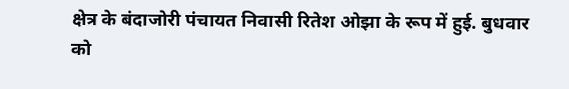क्षेत्र के बंदाजोरी पंचायत निवासी रितेश ओझा के रूप में हुई. बुधवार को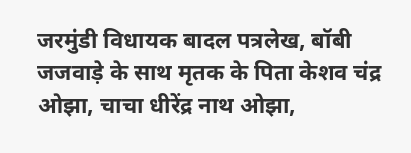जरमुंडी विधायक बादल पत्रलेख, बॉबी जजवाड़े के साथ मृतक के पिता केशव चंद्र ओझा, चाचा धीरेंद्र नाथ ओझा,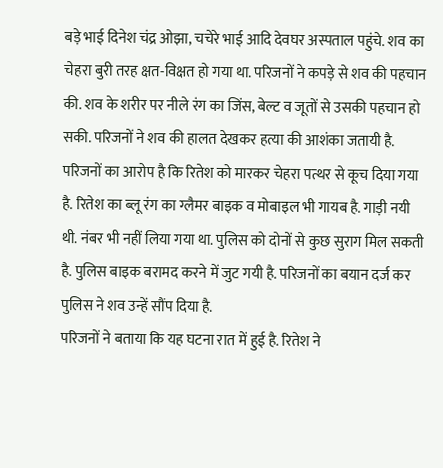बड़े भाई दिनेश चंद्र ओझा, चचेरे भाई आदि देवघर अस्पताल पहुंचे. शव का चेहरा बुरी तरह क्षत-विक्षत हो गया था. परिजनों ने कपड़े से शव की पहचान की. शव के शरीर पर नीले रंग का जिंस, बेल्ट व जूतों से उसकी पहचान हो सकी. परिजनों ने शव की हालत देखकर हत्या की आशंका जतायी है.
परिजनों का आरोप है कि रितेश को मारकर चेहरा पत्थर से कूच दिया गया है. रितेश का ब्लू रंग का ग्लैमर बाइक व मोबाइल भी गायब है. गाड़ी नयी थी. नंबर भी नहीं लिया गया था. पुलिस को दोनों से कुछ सुराग मिल सकती है. पुलिस बाइक बरामद करने में जुट गयी है. परिजनों का बयान दर्ज कर पुलिस ने शव उन्हें सौंप दिया है.
परिजनों ने बताया कि यह घटना रात में हुई है. रितेश ने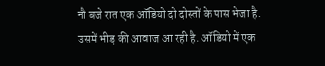नौ बजे रात एक ऑडियो दो दोस्तों के पास भेजा है. उसमें भीड़ की आवाज आ रही है. ऑडियो में एक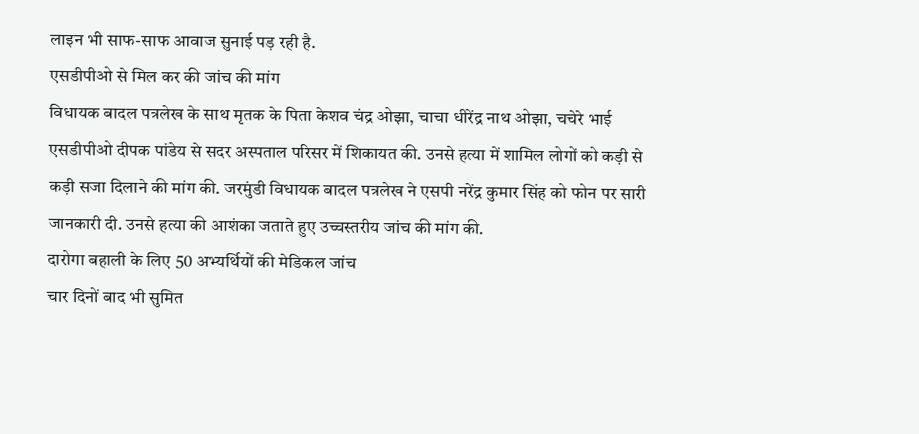लाइन भी साफ-साफ आवाज सुनाई पड़ रही है.
एसडीपीओ से मिल कर की जांच की मांग
विधायक बादल पत्रलेख के साथ मृतक के पिता केशव चंद्र ओझा, चाचा धीरेंद्र नाथ ओझा, चचेरे भाई एसडीपीओ दीपक पांडेय से सदर अस्पताल परिसर में शिकायत की. उनसे हत्या में शामिल लोगों को कड़ी से कड़ी सजा दिलाने की मांग की. जरमुंडी विधायक बादल पत्रलेख ने एसपी नरेंद्र कुमार सिंह को फोन पर सारी जानकारी दी. उनसे हत्या की आशंका जताते हुए उच्चस्तरीय जांच की मांग की.
दारोगा बहाली के लिए 50 अभ्यर्थियों की मेडिकल जांच
चार दिनों बाद भी सुमित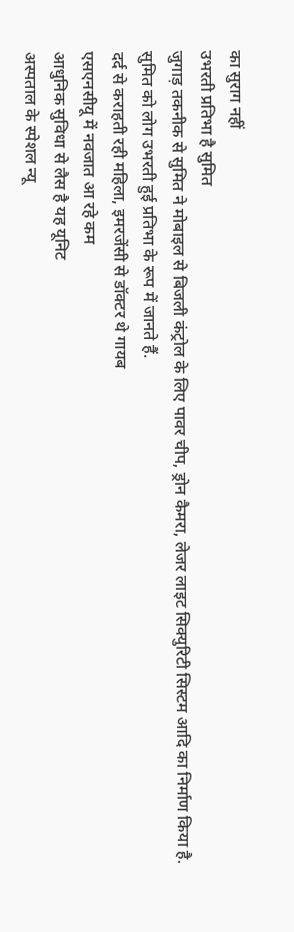का सुराग नहीं
उभरती प्रतिभा है सुमित
जुगाड़ तकनीक से सुमित ने मोबाइल से बिजली कंट्रोल के लिए पावर चीप, ड्रोन कैमरा, लेजर लाइट सिक्युरिटी सिस्टम आदि का निर्माण किया है. सुमित को लोग उभरती हुई प्रतिभा के रूप में जानते हैं.
दर्द से कराहती रही महिला, इमरजेंसी से डॉक्टर थे गायब
एसएनसीयू में नवजात आ रहे कम
आधुनिक सुविधा से लैस है यह यूनिट
अस्पताल के स्पेशल न्यू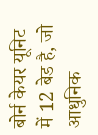बोर्न केयर यूनिट में 12 बेड है, जो आधुनिक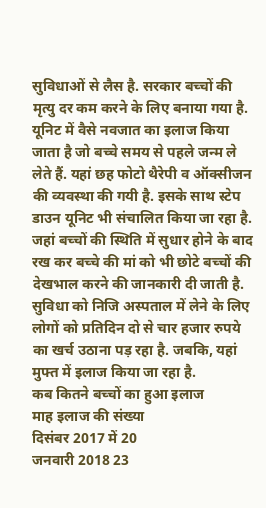सुविधाओं से लैस है. सरकार बच्चों की मृत्यु दर कम करने के लिए बनाया गया है. यूनिट में वैसे नवजात का इलाज किया जाता है जो बच्चे समय से पहले जन्म ले लेते हैं. यहां छह फोटो थैरेपी व ऑक्सीजन की व्यवस्था की गयी है. इसके साथ स्टेप डाउन यूनिट भी संचालित किया जा रहा है. जहां बच्चों की स्थिति में सुधार होने के बाद रख कर बच्चे की मां को भी छोटे बच्चों की देखभाल करने की जानकारी दी जाती है. सुविधा को निजि अस्पताल में लेने के लिए लोगों को प्रतिदिन दो से चार हजार रुपये का खर्च उठाना पड़ रहा है. जबकि, यहां मुफ्त में इलाज किया जा रहा है.
कब कितने बच्चों का हुआ इलाज
माह इलाज की संख्या
दिसंबर 2017 में 20
जनवारी 2018 23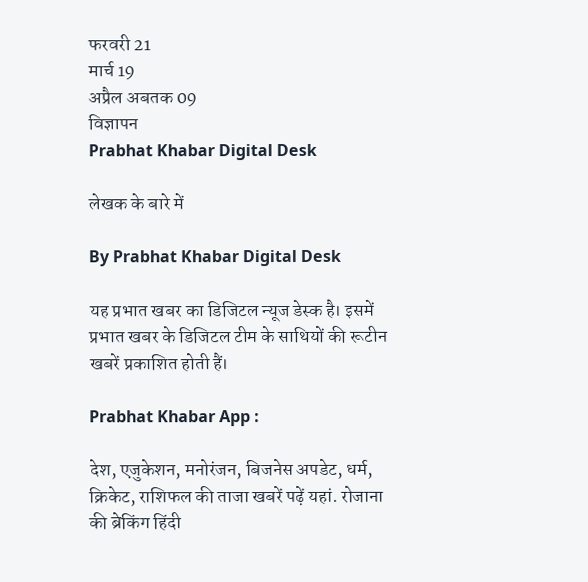फरवरी 21
मार्च 19
अप्रैल अबतक 09
विज्ञापन
Prabhat Khabar Digital Desk

लेखक के बारे में

By Prabhat Khabar Digital Desk

यह प्रभात खबर का डिजिटल न्यूज डेस्क है। इसमें प्रभात खबर के डिजिटल टीम के साथियों की रूटीन खबरें प्रकाशित होती हैं।

Prabhat Khabar App :

देश, एजुकेशन, मनोरंजन, बिजनेस अपडेट, धर्म, क्रिकेट, राशिफल की ताजा खबरें पढ़ें यहां. रोजाना की ब्रेकिंग हिंदी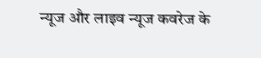न्यूज और लाइव न्यूज कवरेज के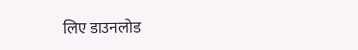लिए डाउनलोड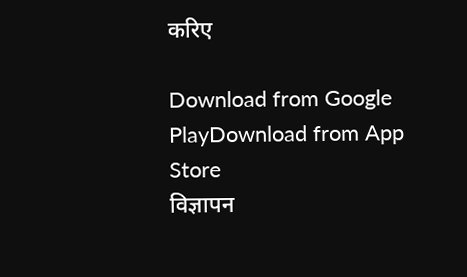करिए

Download from Google PlayDownload from App Store
विज्ञापन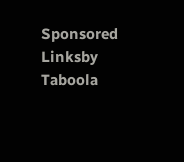Sponsored Linksby Taboola